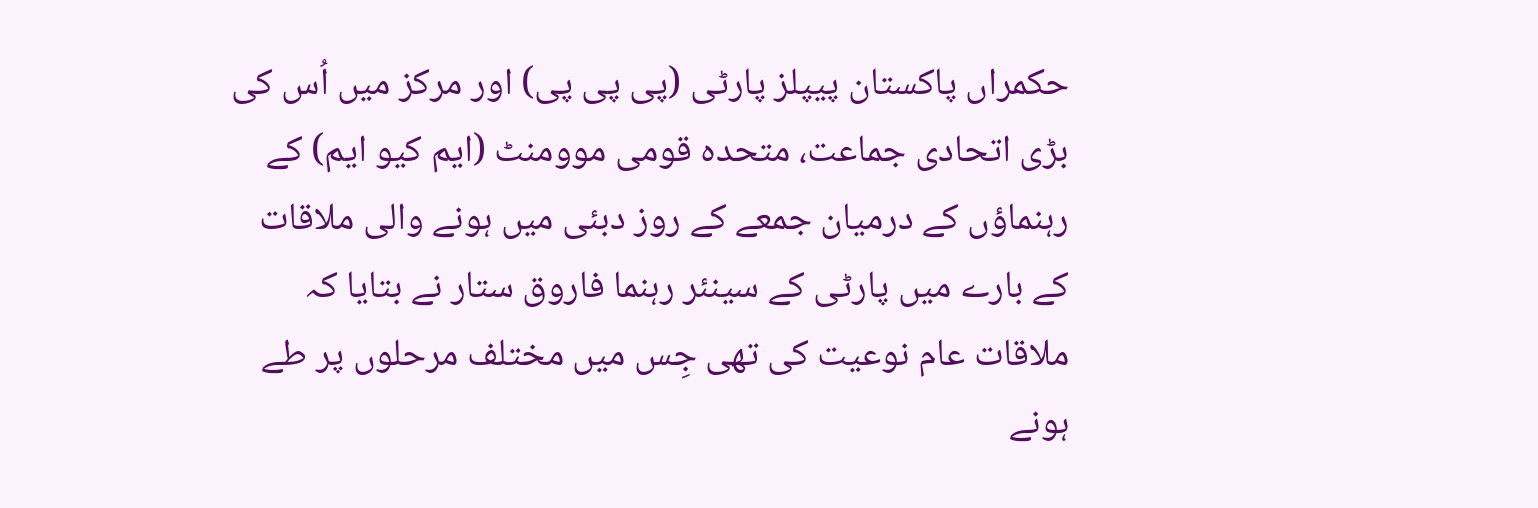حکمراں پاکستان پیپلز پارٹی (پی پی پی) اور مرکز میں اُس کی بڑی اتحادی جماعت، متحدہ قومی موومنٹ (ایم کیو ایم) کے رہنماؤں کے درمیان جمعے کے روز دبئی میں ہونے والی ملاقات کے بارے میں پارٹی کے سینئر رہنما فاروق ستار نے بتایا کہ ملاقات عام نوعیت کی تھی جِس میں مختلف مرحلوں پر طے ہونے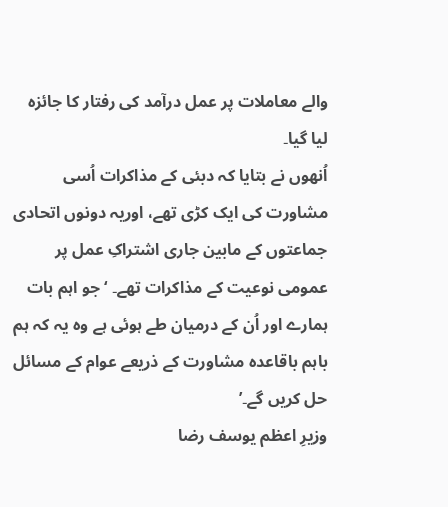والے معاملات پر عمل درآمد کی رفتار کا جائزہ لیا گیا۔
اُنھوں نے بتایا کہ دبئی کے مذاکرات اُسی مشاورت کی ایک کڑی تھے، اوریہ دونوں اتحادی جماعتوں کے مابین جاری اشتراکِ عمل پر عمومی نوعیت کے مذاکرات تھے۔ ‘جو اہم بات ہمارے اور اُن کے درمیان طے ہوئی ہے وہ یہ کہ ہم باہم باقاعدہ مشاورت کے ذریعے عوام کے مسائل حل کریں گے۔’
وزیرِ اعظم یوسف رضا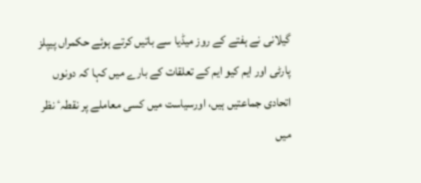گیلانی نے ہفتے کے روز میڈیا سے باتیں کرتے ہوئے حکمراں پیپلز پارٹی اور ایم کیو ایم کے تعلقات کے بارے میں کہا کہ دونوں اتحادی جماعتیں ہیں، اورسیاست میں کسی معاملے پر نقطہٴ نظر میں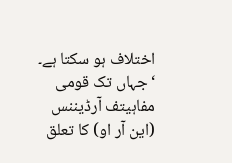اختلاف ہو سکتا ہے۔
‘جہاں تک قومی مفاہیتف آرڈیننس (این آر او) کا تعلق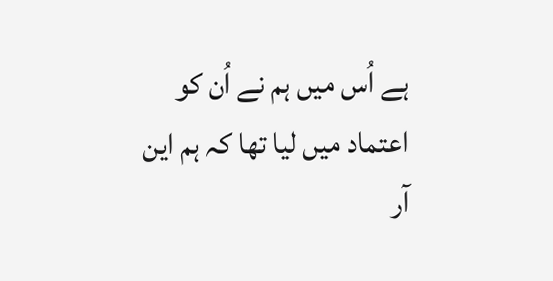ہے اُس میں ہم نے اُن کو اعتماد میں لیا تھا کہ ہم این آر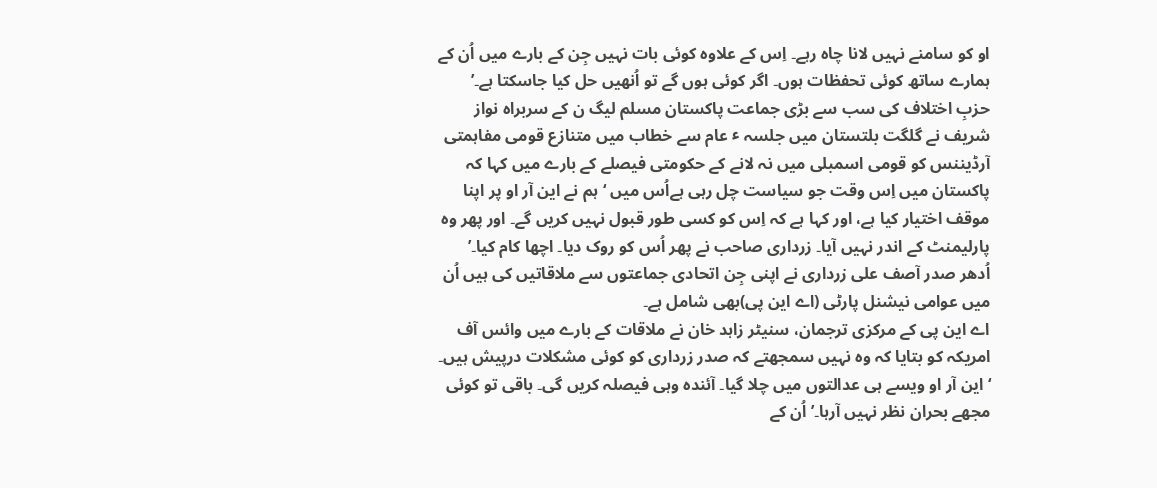او کو سامنے نہیں لانا چاہ رہے۔ اِس کے علاوہ کوئی بات نہیں جِن کے بارے میں اُن کے ہمارے ساتھ کوئی تحفظات ہوں۔ اگر کوئی ہوں گے تو اُنھیں حل کیا جاسکتا ہے۔’
حزبِ اختلاف کی سب سے بڑی جماعت پاکستان مسلم لیگ ن کے سربراہ نواز شریف نے گلگت بلتستان میں جلسہ ٴ عام سے خطاب میں متنازع قومی مفاہمتی آرڈیننس کو قومی اسمبلی میں نہ لانے کے حکومتی فیصلے کے بارے میں کہا کہ پاکستان میں اِس وقت جو سیاست چل رہی ہےاُس میں ‘ہم نے این آر او پر اپنا موقف اختیار کیا ہے، اور کہا ہے کہ اِس کو کسی طور قبول نہیں کریں گے۔ اور پھر وہ پارلیمنٹ کے اندر نہیں آیا۔ زرداری صاحب نے پھر اُس کو روک دیا۔ اچھا کام کیا۔’
اُدھر صدر آصف علی زرداری نے اپنی جِن اتحادی جماعتوں سے ملاقاتیں کی ہیں اُن میں عوامی نیشنل پارٹی (اے این پی)بھی شامل ہے۔
اے این پی کے مرکزی ترجمان، سنیٹر زاہد خان نے ملاقات کے بارے میں وائس آف امریکہ کو بتایا کہ وہ نہیں سمجھتے کہ صدر زرداری کو کوئی مشکلات درپیش ہیں۔ ‘این آر او ویسے ہی عدالتوں میں چلا گیا۔ آئندہ وہی فیصلہ کریں گی۔ باقی تو کوئی مجھے بحران نظر نہیں آرہا۔’ اُن کے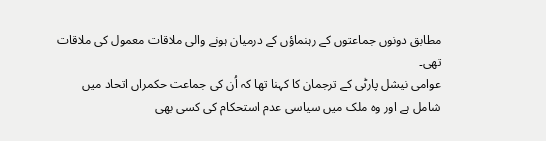مطابق دونوں جماعتوں کے رہنماؤں کے درمیان ہونے والی ملاقات معمول کی ملاقات تھی۔
عوامی نیشل پارٹی کے ترجمان کا کہنا تھا کہ اُن کی جماعت حکمراں اتحاد میں شامل ہے اور وہ ملک میں سیاسی عدم استحکام کی کسی بھی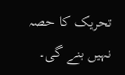تحریک کا حصہ نہیں بنے گی۔